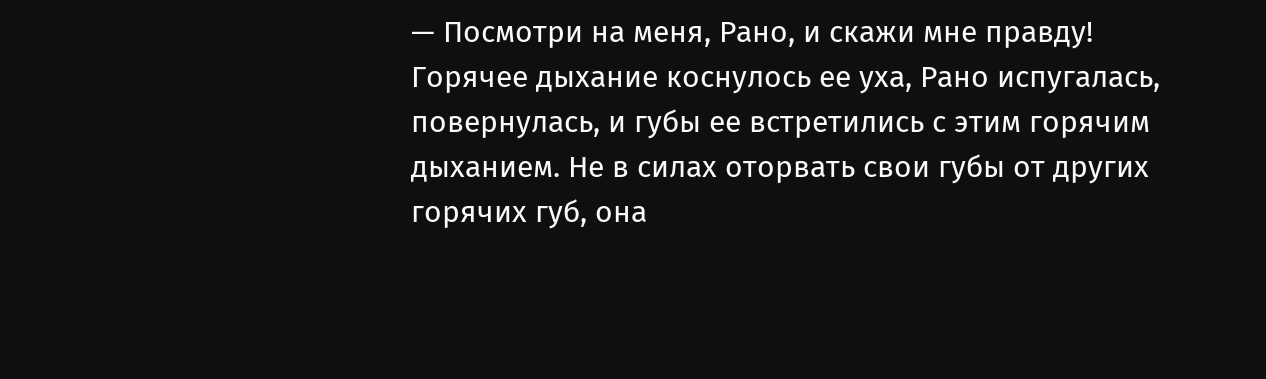— Посмотри на меня, Рано, и скажи мне правду!
Горячее дыхание коснулось ее уха, Рано испугалась, повернулась, и губы ее встретились с этим горячим дыханием. Не в силах оторвать свои губы от других горячих губ, она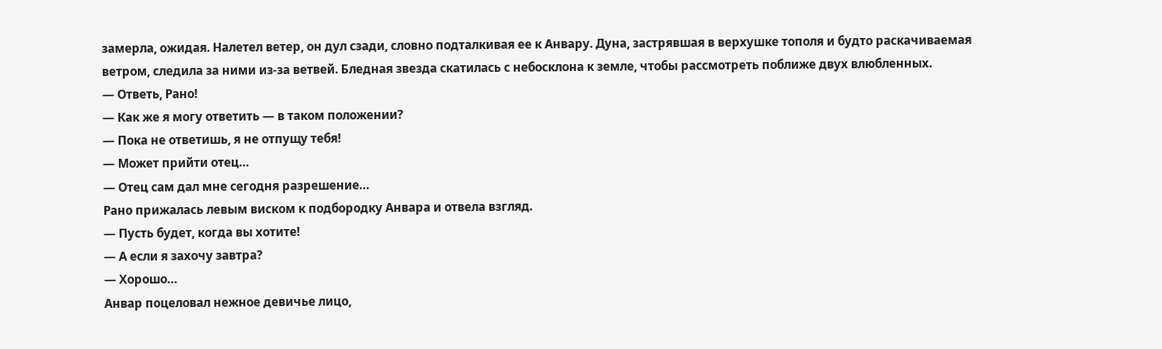замерла, ожидая. Налетел ветер, он дул сзади, словно подталкивая ее к Анвару. Дуна, застрявшая в верхушке тополя и будто раскачиваемая ветром, следила за ними из-за ветвей. Бледная звезда скатилась с небосклона к земле, чтобы рассмотреть поближе двух влюбленных.
— Ответь, Рано!
— Как же я могу ответить — в таком положении?
— Пока не ответишь, я не отпущу тебя!
— Может прийти отец…
— Отец сам дал мне сегодня разрешение…
Рано прижалась левым виском к подбородку Анвара и отвела взгляд.
— Пусть будет, когда вы хотите!
— А если я захочу завтра?
— Хорошо…
Анвар поцеловал нежное девичье лицо,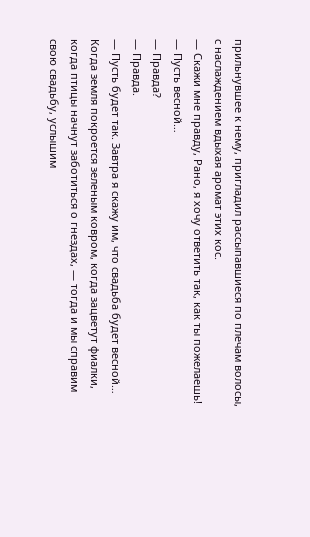прильнувшее к нему, пригладил рассыпавшиеся по плечам волосы, с наслаждением вдыхая аромат этих кос.
— Скажи мне правду, Рано, я хочу ответить так, как ты пожелаешь!
— Пусть весной…
— Правда?
— Правда.
— Пусть будет так. Завтра я скажу им, что свадьба будет весной… Когда земля покроется зеленым ковром, когда зацветут фиалки, когда птицы начнут заботиться о гнездах, — тогда и мы справим свою свадьбу, услышим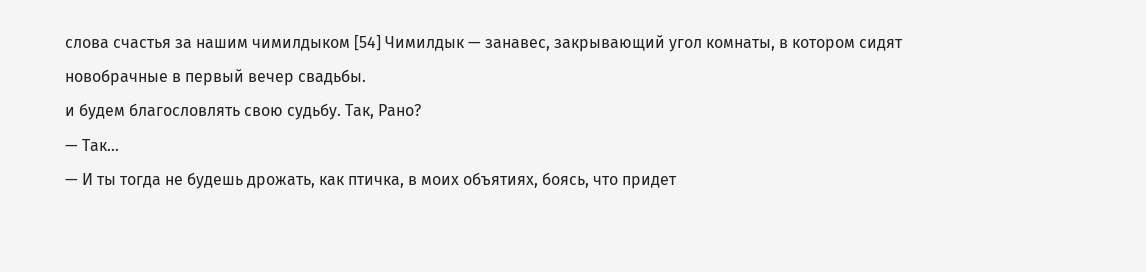слова счастья за нашим чимилдыком [54] Чимилдык — занавес, закрывающий угол комнаты, в котором сидят новобрачные в первый вечер свадьбы.
и будем благословлять свою судьбу. Так, Рано?
— Так…
— И ты тогда не будешь дрожать, как птичка, в моих объятиях, боясь, что придет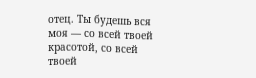отец. Ты будешь вся моя — со всей твоей красотой, со всей твоей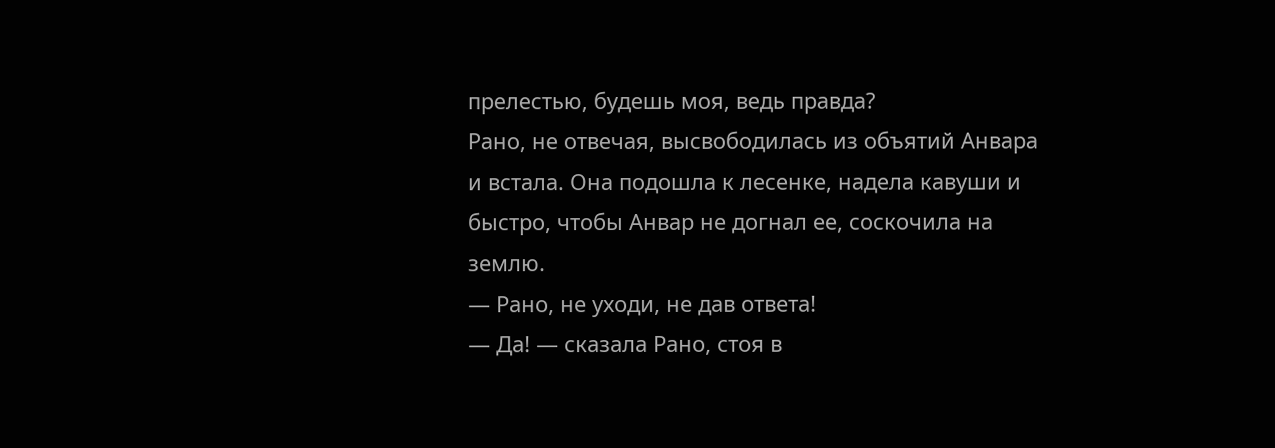прелестью, будешь моя, ведь правда?
Рано, не отвечая, высвободилась из объятий Анвара и встала. Она подошла к лесенке, надела кавуши и быстро, чтобы Анвар не догнал ее, соскочила на землю.
— Рано, не уходи, не дав ответа!
— Да! — сказала Рано, стоя в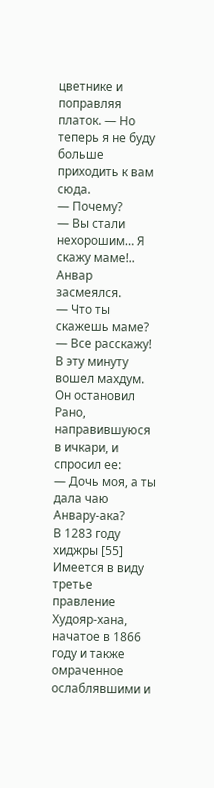цветнике и поправляя платок. — Но теперь я не буду больше приходить к вам сюда.
— Почему?
— Вы стали нехорошим… Я скажу маме!..
Анвар засмеялся.
— Что ты скажешь маме?
— Все расскажу!
В эту минуту вошел махдум. Он остановил Рано, направившуюся в ичкари, и спросил ее:
— Дочь моя, а ты дала чаю Анвару-ака?
В 1283 году хиджры [55] Имеется в виду третье правление Худояр-хана, начатое в 1866 году и также омраченное ослаблявшими и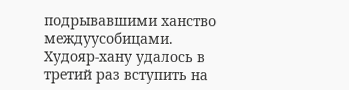подрывавшими ханство междуусобицами.
Худояр-хану удалось в третий раз вступить на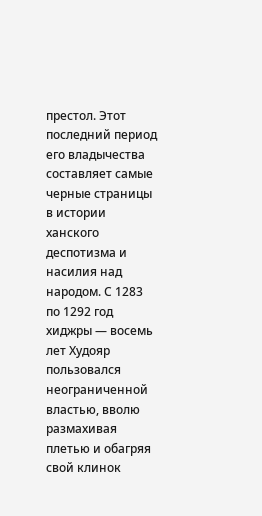престол. Этот последний период его владычества составляет самые черные страницы в истории ханского деспотизма и насилия над народом. С 1283 по 1292 год хиджры — восемь лет Худояр пользовался неограниченной властью, вволю размахивая плетью и обагряя свой клинок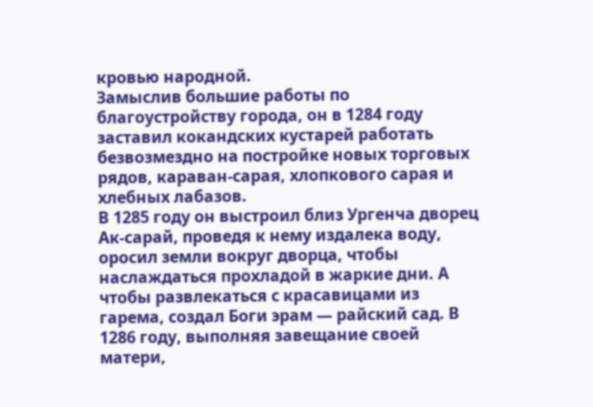кровью народной.
Замыслив большие работы по благоустройству города, он в 1284 году заставил кокандских кустарей работать безвозмездно на постройке новых торговых рядов, караван-сарая, хлопкового сарая и хлебных лабазов.
В 1285 году он выстроил близ Ургенча дворец Ак-сарай, проведя к нему издалека воду, оросил земли вокруг дворца, чтобы наслаждаться прохладой в жаркие дни. А чтобы развлекаться с красавицами из гарема, создал Боги эрам — райский сад. В 1286 году, выполняя завещание своей матери,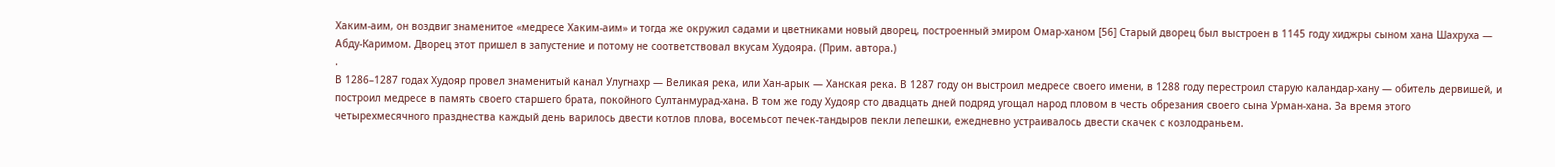Хаким-аим, он воздвиг знаменитое «медресе Хаким-аим» и тогда же окружил садами и цветниками новый дворец, построенный эмиром Омар-ханом [56] Старый дворец был выстроен в 1145 году хиджры сыном хана Шахруха — Абду-Каримом. Дворец этот пришел в запустение и потому не соответствовал вкусам Худояра. (Прим. автора.)
.
В 1286–1287 годах Худояр провел знаменитый канал Улугнахр — Великая река, или Хан-арык — Ханская река. В 1287 году он выстроил медресе своего имени, в 1288 году перестроил старую каландар-хану — обитель дервишей, и построил медресе в память своего старшего брата, покойного Султанмурад-хана. В том же году Худояр сто двадцать дней подряд угощал народ пловом в честь обрезания своего сына Урман-хана. За время этого четырехмесячного празднества каждый день варилось двести котлов плова, восемьсот печек-тандыров пекли лепешки, ежедневно устраивалось двести скачек с козлодраньем.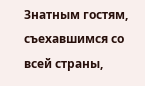Знатным гостям, съехавшимся со всей страны,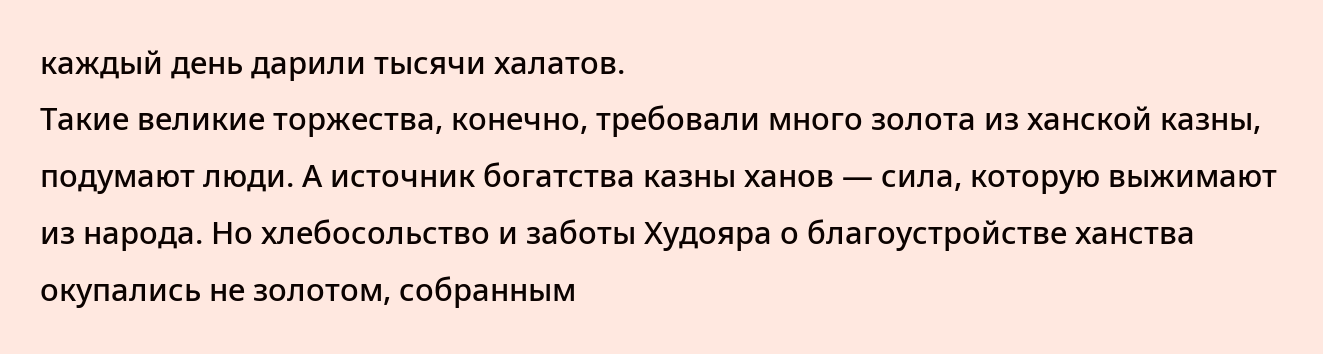каждый день дарили тысячи халатов.
Такие великие торжества, конечно, требовали много золота из ханской казны, подумают люди. А источник богатства казны ханов — сила, которую выжимают из народа. Но хлебосольство и заботы Худояра о благоустройстве ханства окупались не золотом, собранным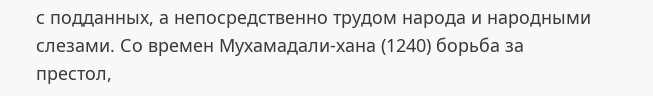с подданных, а непосредственно трудом народа и народными слезами. Со времен Мухамадали-хана (1240) борьба за престол,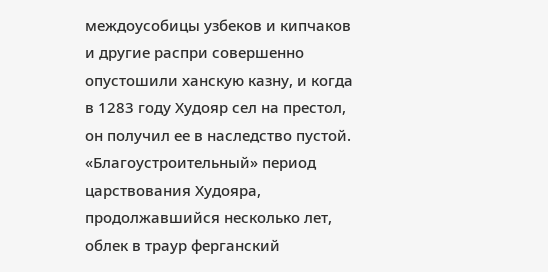междоусобицы узбеков и кипчаков и другие распри совершенно опустошили ханскую казну, и когда в 1283 году Худояр сел на престол, он получил ее в наследство пустой. «Благоустроительный» период царствования Худояра, продолжавшийся несколько лет, облек в траур ферганский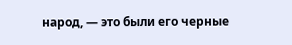народ, — это были его черные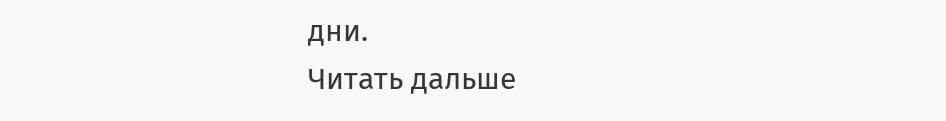дни.
Читать дальше